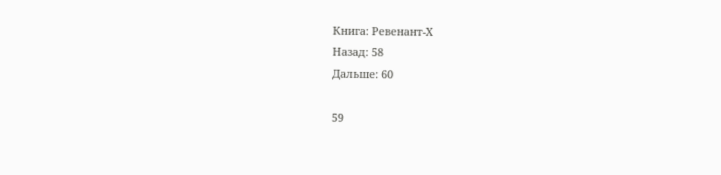Книга: Ревенант-Х
Назад: 58
Дальше: 60

59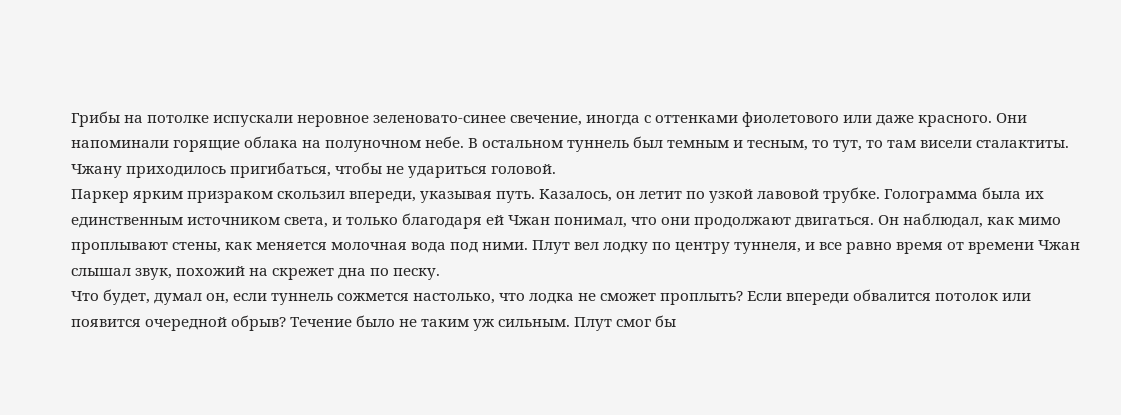Грибы на потолке испускали неровное зеленовато-синее свечение, иногда с оттенками фиолетового или даже красного. Они напоминали горящие облака на полуночном небе. В остальном туннель был темным и тесным, то тут, то там висели сталактиты. Чжану приходилось пригибаться, чтобы не удариться головой.
Паркер ярким призраком скользил впереди, указывая путь. Казалось, он летит по узкой лавовой трубке. Голограмма была их единственным источником света, и только благодаря ей Чжан понимал, что они продолжают двигаться. Он наблюдал, как мимо проплывают стены, как меняется молочная вода под ними. Плут вел лодку по центру туннеля, и все равно время от времени Чжан слышал звук, похожий на скрежет дна по песку.
Что будет, думал он, если туннель сожмется настолько, что лодка не сможет проплыть? Если впереди обвалится потолок или появится очередной обрыв? Течение было не таким уж сильным. Плут смог бы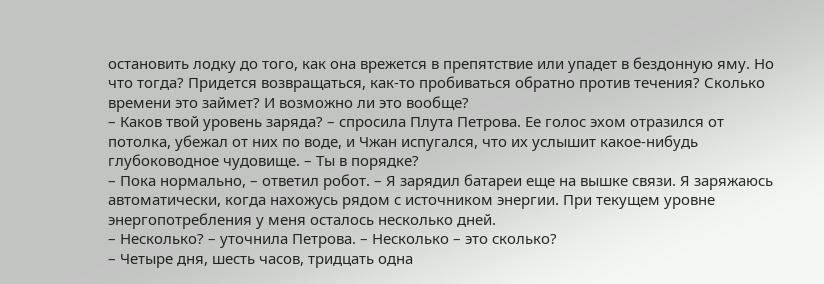остановить лодку до того, как она врежется в препятствие или упадет в бездонную яму. Но что тогда? Придется возвращаться, как-то пробиваться обратно против течения? Сколько времени это займет? И возможно ли это вообще?
– Каков твой уровень заряда? – спросила Плута Петрова. Ее голос эхом отразился от потолка, убежал от них по воде, и Чжан испугался, что их услышит какое-нибудь глубоководное чудовище. – Ты в порядке?
– Пока нормально, – ответил робот. – Я зарядил батареи еще на вышке связи. Я заряжаюсь автоматически, когда нахожусь рядом с источником энергии. При текущем уровне энергопотребления у меня осталось несколько дней.
– Несколько? – уточнила Петрова. – Несколько – это сколько?
– Четыре дня, шесть часов, тридцать одна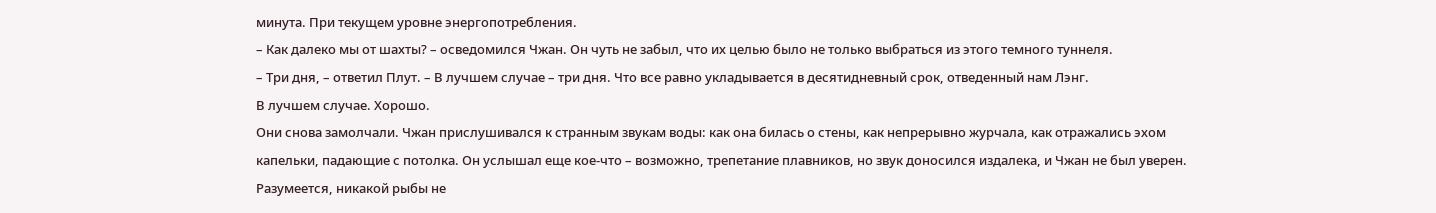минута. При текущем уровне энергопотребления.
– Как далеко мы от шахты? – осведомился Чжан. Он чуть не забыл, что их целью было не только выбраться из этого темного туннеля.
– Три дня, – ответил Плут. – В лучшем случае – три дня. Что все равно укладывается в десятидневный срок, отведенный нам Лэнг.
В лучшем случае. Хорошо.
Они снова замолчали. Чжан прислушивался к странным звукам воды: как она билась о стены, как непрерывно журчала, как отражались эхом капельки, падающие с потолка. Он услышал еще кое-что – возможно, трепетание плавников, но звук доносился издалека, и Чжан не был уверен. Разумеется, никакой рыбы не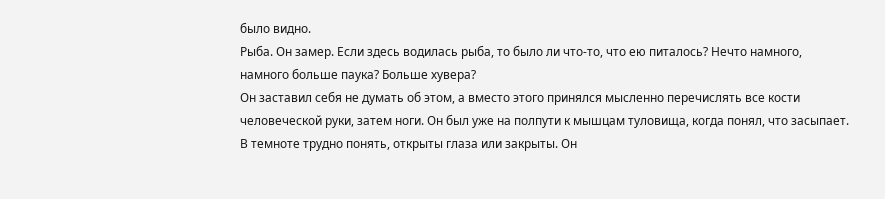было видно.
Рыба. Он замер. Если здесь водилась рыба, то было ли что-то, что ею питалось? Нечто намного, намного больше паука? Больше хувера?
Он заставил себя не думать об этом, а вместо этого принялся мысленно перечислять все кости человеческой руки, затем ноги. Он был уже на полпути к мышцам туловища, когда понял, что засыпает. В темноте трудно понять, открыты глаза или закрыты. Он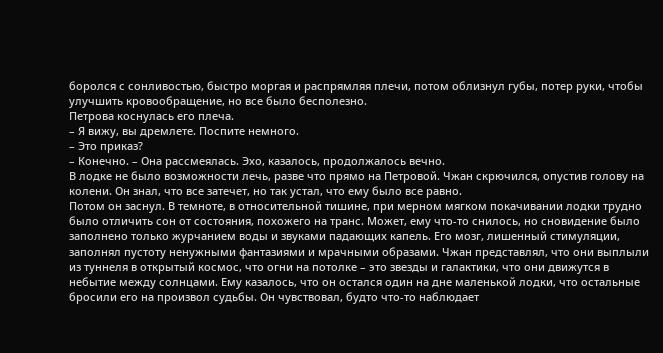боролся с сонливостью, быстро моргая и распрямляя плечи, потом облизнул губы, потер руки, чтобы улучшить кровообращение, но все было бесполезно.
Петрова коснулась его плеча.
– Я вижу, вы дремлете. Поспите немного.
– Это приказ?
– Конечно. – Она рассмеялась. Эхо, казалось, продолжалось вечно.
В лодке не было возможности лечь, разве что прямо на Петровой. Чжан скрючился, опустив голову на колени. Он знал, что все затечет, но так устал, что ему было все равно.
Потом он заснул. В темноте, в относительной тишине, при мерном мягком покачивании лодки трудно было отличить сон от состояния, похожего на транс. Может, ему что-то снилось, но сновидение было заполнено только журчанием воды и звуками падающих капель. Его мозг, лишенный стимуляции, заполнял пустоту ненужными фантазиями и мрачными образами. Чжан представлял, что они выплыли из туннеля в открытый космос, что огни на потолке – это звезды и галактики, что они движутся в небытие между солнцами. Ему казалось, что он остался один на дне маленькой лодки, что остальные бросили его на произвол судьбы. Он чувствовал, будто что-то наблюдает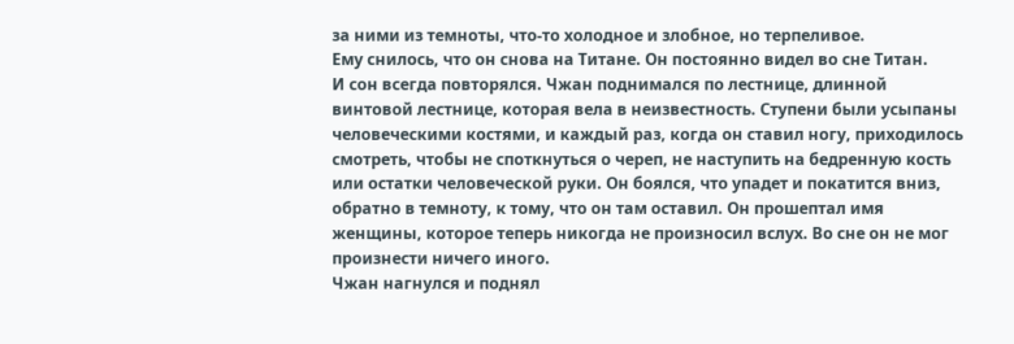за ними из темноты, что-то холодное и злобное, но терпеливое.
Ему снилось, что он снова на Титане. Он постоянно видел во сне Титан.
И сон всегда повторялся. Чжан поднимался по лестнице, длинной винтовой лестнице, которая вела в неизвестность. Ступени были усыпаны человеческими костями, и каждый раз, когда он ставил ногу, приходилось смотреть, чтобы не споткнуться о череп, не наступить на бедренную кость или остатки человеческой руки. Он боялся, что упадет и покатится вниз, обратно в темноту, к тому, что он там оставил. Он прошептал имя женщины, которое теперь никогда не произносил вслух. Во сне он не мог произнести ничего иного.
Чжан нагнулся и поднял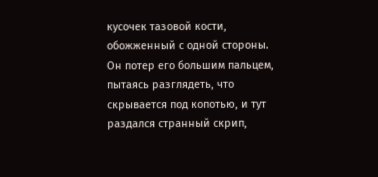кусочек тазовой кости, обожженный с одной стороны. Он потер его большим пальцем, пытаясь разглядеть, что скрывается под копотью, и тут раздался странный скрип,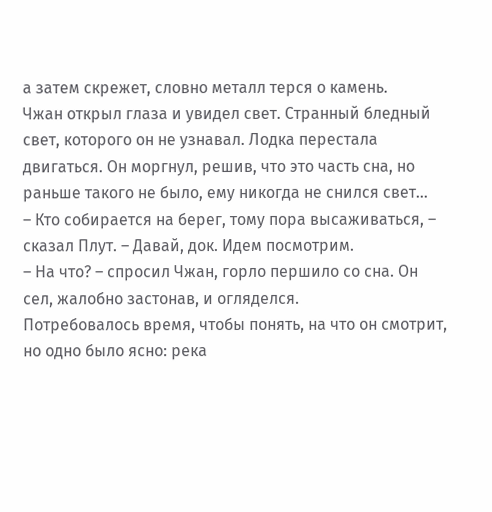а затем скрежет, словно металл терся о камень.
Чжан открыл глаза и увидел свет. Странный бледный свет, которого он не узнавал. Лодка перестала двигаться. Он моргнул, решив, что это часть сна, но раньше такого не было, ему никогда не снился свет…
– Кто собирается на берег, тому пора высаживаться, – сказал Плут. – Давай, док. Идем посмотрим.
– На что? – спросил Чжан, горло першило со сна. Он сел, жалобно застонав, и огляделся.
Потребовалось время, чтобы понять, на что он смотрит, но одно было ясно: река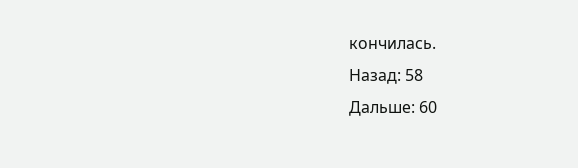кончилась.
Назад: 58
Дальше: 60